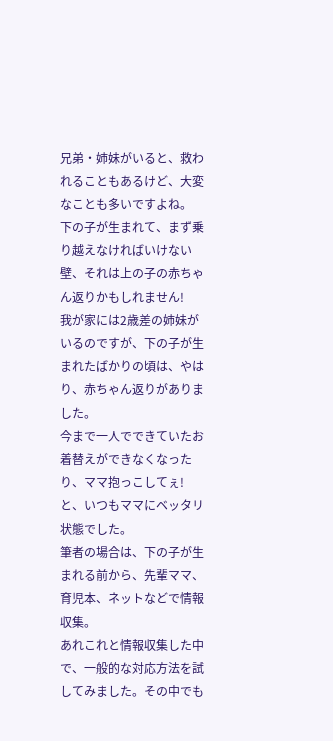兄弟・姉妹がいると、救われることもあるけど、大変なことも多いですよね。
下の子が生まれて、まず乗り越えなければいけない壁、それは上の子の赤ちゃん返りかもしれません!
我が家には2歳差の姉妹がいるのですが、下の子が生まれたばかりの頃は、やはり、赤ちゃん返りがありました。
今まで一人でできていたお着替えができなくなったり、ママ抱っこしてぇ! と、いつもママにベッタリ状態でした。
筆者の場合は、下の子が生まれる前から、先輩ママ、育児本、ネットなどで情報収集。
あれこれと情報収集した中で、一般的な対応方法を試してみました。その中でも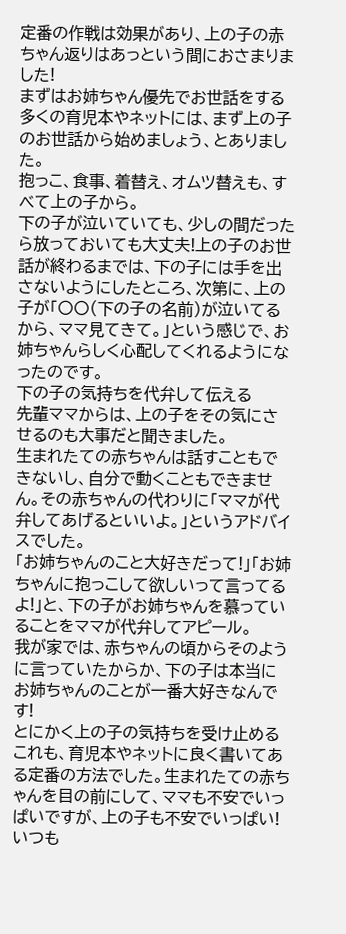定番の作戦は効果があり、上の子の赤ちゃん返りはあっという間におさまりました!
まずはお姉ちゃん優先でお世話をする
多くの育児本やネットには、まず上の子のお世話から始めましょう、とありました。
抱っこ、食事、着替え、オムツ替えも、すべて上の子から。
下の子が泣いていても、少しの間だったら放っておいても大丈夫!上の子のお世話が終わるまでは、下の子には手を出さないようにしたところ、次第に、上の子が「〇〇(下の子の名前)が泣いてるから、ママ見てきて。」という感じで、お姉ちゃんらしく心配してくれるようになったのです。
下の子の気持ちを代弁して伝える
先輩ママからは、上の子をその気にさせるのも大事だと聞きました。
生まれたての赤ちゃんは話すこともできないし、自分で動くこともできません。その赤ちゃんの代わりに「ママが代弁してあげるといいよ。」というアドバイスでした。
「お姉ちゃんのこと大好きだって!」「お姉ちゃんに抱っこして欲しいって言ってるよ!」と、下の子がお姉ちゃんを慕っていることをママが代弁してアピール。
我が家では、赤ちゃんの頃からそのように言っていたからか、下の子は本当にお姉ちゃんのことが一番大好きなんです!
とにかく上の子の気持ちを受け止める
これも、育児本やネットに良く書いてある定番の方法でした。生まれたての赤ちゃんを目の前にして、ママも不安でいっぱいですが、上の子も不安でいっぱい! いつも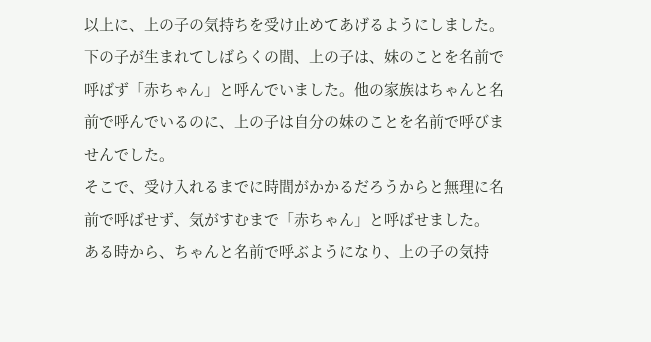以上に、上の子の気持ちを受け止めてあげるようにしました。
下の子が生まれてしばらくの間、上の子は、妹のことを名前で呼ばず「赤ちゃん」と呼んでいました。他の家族はちゃんと名前で呼んでいるのに、上の子は自分の妹のことを名前で呼びませんでした。
そこで、受け入れるまでに時間がかかるだろうからと無理に名前で呼ばせず、気がすむまで「赤ちゃん」と呼ばせました。
ある時から、ちゃんと名前で呼ぶようになり、上の子の気持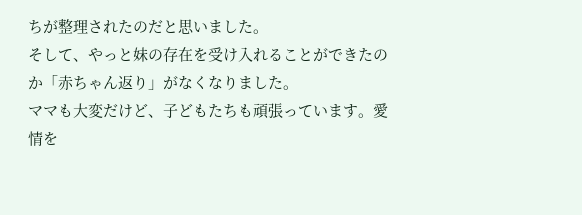ちが整理されたのだと思いました。
そして、やっと妹の存在を受け入れることができたのか「赤ちゃん返り」がなくなりました。
ママも大変だけど、子どもたちも頑張っています。愛情を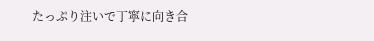たっぷり注いで丁寧に向き合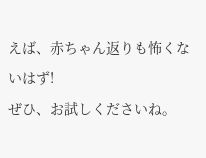えば、赤ちゃん返りも怖くないはず!
ぜひ、お試しくださいね。